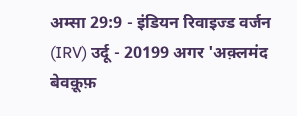अम्सा 29:9 - इंडियन रिवाइज्ड वर्जन (IRV) उर्दू - 20199 अगर 'अक़्लमंद बेवक़ूफ़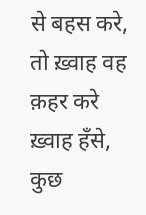से बहस करे, तो ख़्वाह वह क़हर करे ख़्वाह हँसे, कुछ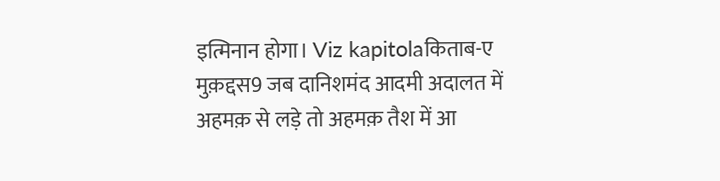इत्मिनान होगा। Viz kapitolaकिताब-ए मुक़द्दस9 जब दानिशमंद आदमी अदालत में अहमक़ से लड़े तो अहमक़ तैश में आ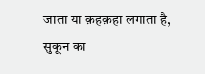जाता या क़हक़हा लगाता है, सुकून का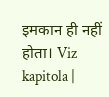इमकान ही नहीं होता। Viz kapitola |